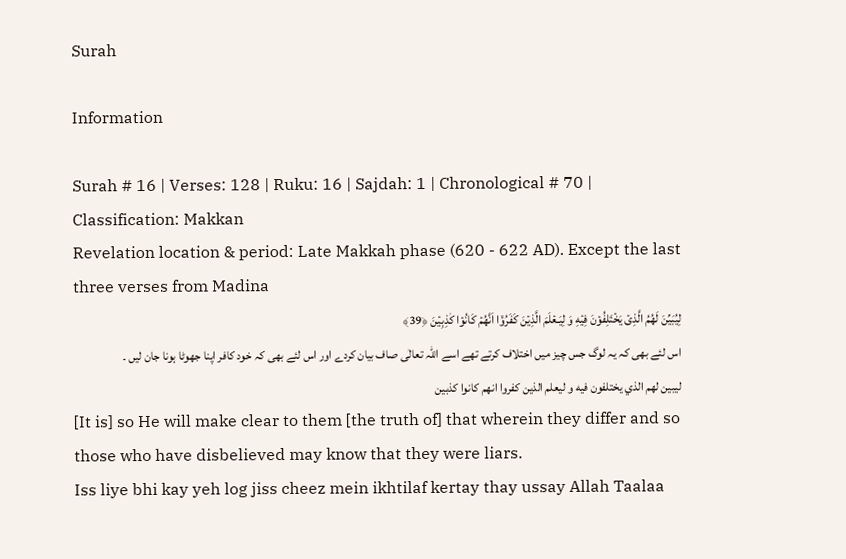Surah

Information

Surah # 16 | Verses: 128 | Ruku: 16 | Sajdah: 1 | Chronological # 70 | Classification: Makkan
Revelation location & period: Late Makkah phase (620 - 622 AD). Except the last three verses from Madina
لِيُبَيِّنَ لَهُمُ الَّذِىۡ يَخۡتَلِفُوۡنَ فِيۡهِ وَ لِيَـعۡلَمَ الَّذِيۡنَ كَفَرُوۡۤا اَنَّهُمۡ كَانُوۡا كٰذِبِيۡنَ ﴿39﴾
اس لئے بھی کہ یہ لوگ جس چیز میں اختلاف کرتے تھے اسے اللہ تعالٰی صاف بیان کردے اور اس لئے بھی کہ خود کافر اپنا جھوٹا ہونا جان لیں ۔
ليبين لهم الذي يختلفون فيه و ليعلم الذين كفروا انهم كانوا كذبين
[It is] so He will make clear to them [the truth of] that wherein they differ and so those who have disbelieved may know that they were liars.
Iss liye bhi kay yeh log jiss cheez mein ikhtilaf kertay thay ussay Allah Taalaa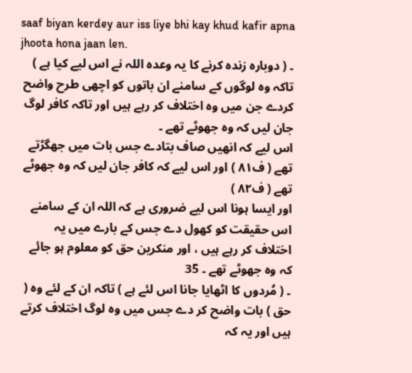saaf biyan kerdey aur iss liye bhi kay khud kafir apna jhoota hona jaan len.
۔ ( دوبارہ زندہ کرنے کا یہ وعدہ اللہ نے اس لیے کیا ہے ) تاکہ وہ لوگوں کے سامنے ان باتوں کو اچھی طرح واضح کردے جن میں وہ اختلاف کر رہے ہیں اور تاکہ کافر لوگ جان لیں کہ وہ جھوٹے تھے ۔
اس لیے کہ انھیں صاف بتادے جس بات میں جھگڑتے تھے ( ف۸۱ ) اور اس لیے کہ کافر جان لیں کہ وہ جھوٹے تھے ( ف۸۲ )
اور ایسا ہونا اس لیے ضروری ہے کہ اللہ ان کے سامنے اس حقیقت کو کھول دے جس کے بارے میں یہ اختلاف کر رہے ہیں ، اور منکرین حق کو معلوم ہو جائے کہ وہ جھوٹے تھے ۔ 35
۔ ( مُردوں کا اٹھایا جانا اس لئے ہے ) تاکہ ان کے لئے وہ ( حق ) بات واضح کر دے جس میں وہ لوگ اختلاف کرتے ہیں اور یہ کہ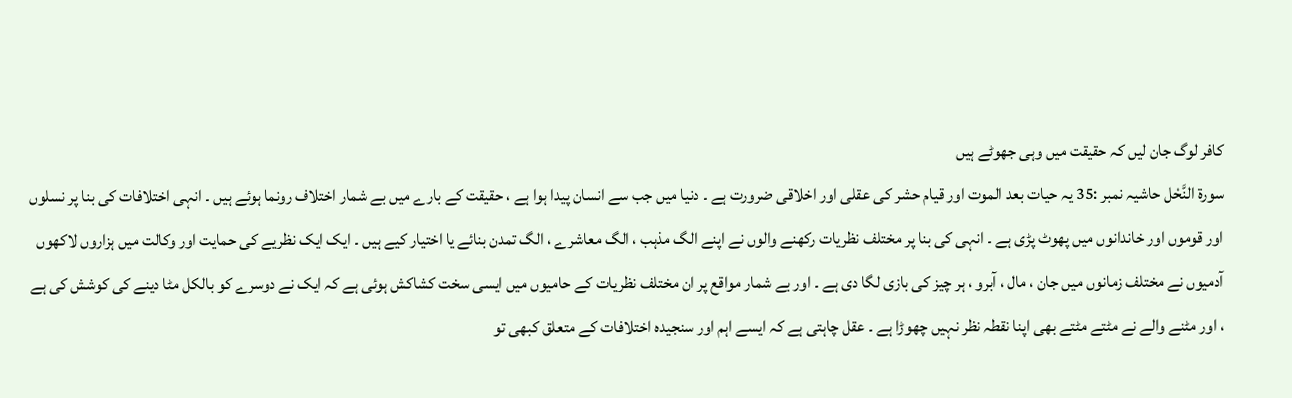کافر لوگ جان لیں کہ حقیقت میں وہی جھوٹے ہیں
سورة النَّحْل حاشیہ نمبر :35 یہ حیات بعد الموت اور قیام حشر کی عقلی اور اخلاقی ضرورت ہے ۔ دنیا میں جب سے انسان پیدا ہوا ہے ، حقیقت کے بارے میں بے شمار اختلاف رونما ہوئے ہیں ۔ انہی اختلافات کی بنا پر نسلوں اور قوموں اور خاندانوں میں پھوٹ پڑی ہے ۔ انہی کی بنا پر مختلف نظریات رکھنے والوں نے اپنے الگ مذہب ، الگ معاشرے ، الگ تمدن بنائے یا اختیار کیے ہیں ۔ ایک ایک نظریے کی حمایت اور وکالت میں ہزاروں لاکھوں آدمیوں نے مختلف زمانوں میں جان ، مال ، آبرو ، ہر چیز کی بازی لگا دی ہے ۔ اور بے شمار مواقع پر ان مختلف نظریات کے حامیوں میں ایسی سخت کشاکش ہوئی ہے کہ ایک نے دوسرے کو بالکل مٹا دینے کی کوشش کی ہے ، اور مٹنے والے نے مٹتے مٹتے بھی اپنا نقطہ نظر نہیں چھوڑا ہے ۔ عقل چاہتی ہے کہ ایسے اہم اور سنجیدہ اختلافات کے متعلق کبھی تو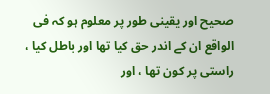صحیح اور یقینی طور پر معلوم ہو کہ فی الواقع ان کے اندر حق کیا تھا اور باطل کیا ، راستی پر کون تھا ، اور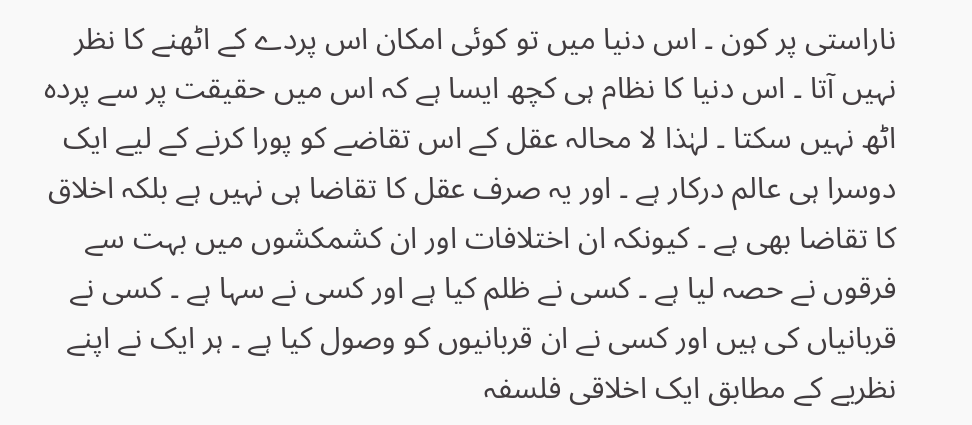ناراستی پر کون ۔ اس دنیا میں تو کوئی امکان اس پردے کے اٹھنے کا نظر نہیں آتا ۔ اس دنیا کا نظام ہی کچھ ایسا ہے کہ اس میں حقیقت پر سے پردہ اٹھ نہیں سکتا ۔ لہٰذا لا محالہ عقل کے اس تقاضے کو پورا کرنے کے لیے ایک دوسرا ہی عالم درکار ہے ۔ اور یہ صرف عقل کا تقاضا ہی نہیں ہے بلکہ اخلاق کا تقاضا بھی ہے ۔ کیونکہ ان اختلافات اور ان کشمکشوں میں بہت سے فرقوں نے حصہ لیا ہے ۔ کسی نے ظلم کیا ہے اور کسی نے سہا ہے ۔ کسی نے قربانیاں کی ہیں اور کسی نے ان قربانیوں کو وصول کیا ہے ۔ ہر ایک نے اپنے نظریے کے مطابق ایک اخلاقی فلسفہ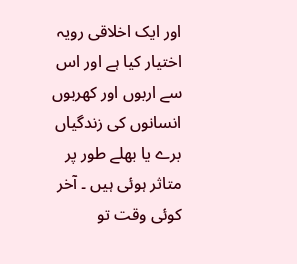اور ایک اخلاقی رویہ اختیار کیا ہے اور اس سے اربوں اور کھربوں انسانوں کی زندگیاں برے یا بھلے طور پر متاثر ہوئی ہیں ۔ آخر کوئی وقت تو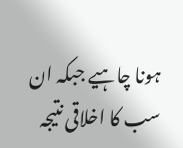ہونا چاہیے جبکہ ان سب کا اخلاقی نتیجہ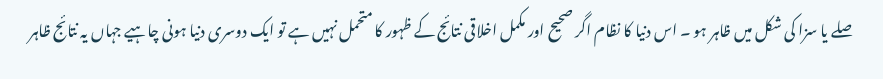صلے یا سزا کی شکل میں ظاہر ہو ۔ اس دنیا کا نظام اگر صحیح اور مکمل اخلاقی نتائج کے ظہور کا متحمل نہیں ہے تو ایک دوسری دنیا ہونی چاہیے جہاں یہ نتائج ظاہر